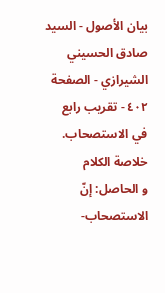بيان الأصول - السيد صادق الحسيني الشيرازي - الصفحة ٤٠٢ - تقريب رابع
في الاستصحاب.
خلاصة الكلام
و الحاصل: إنّ الاستصحاب-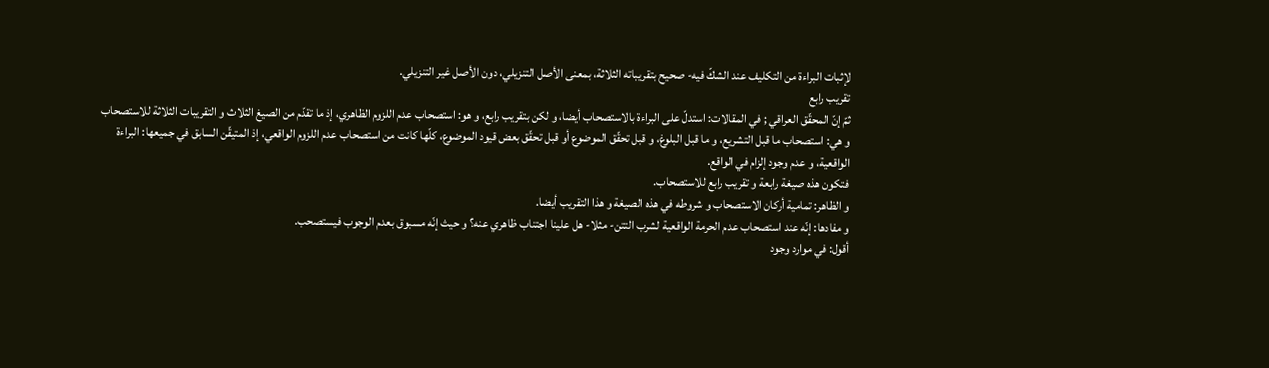لإثبات البراءة من التكليف عند الشكّ فيه- صحيح بتقريباته الثلاثة، بمعنى الأصل التنزيلي، دون الأصل غير التنزيلي.
تقريب رابع
ثمّ إنّ المحقّق العراقي ; في المقالات: استدلّ على البراءة بالاستصحاب أيضا، و لكن بتقريب رابع، و هو: استصحاب عدم اللزوم الظاهري، إذ ما تقدّم من الصيغ الثلاث و التقريبات الثلاثة للاستصحاب و هي: استصحاب ما قبل التشريع، و ما قبل البلوغ، و قبل تحقّق الموضوع أو قبل تحقّق بعض قيود الموضوع، كلّها كانت من استصحاب عدم اللزوم الواقعي، إذ المتيقّن السابق في جميعها: البراءة الواقعية، و عدم وجود إلزام في الواقع.
فتكون هذه صيغة رابعة و تقريب رابع للاستصحاب.
و الظاهر: تمامية أركان الاستصحاب و شروطه في هذه الصيغة و هذا التقريب أيضا.
و مفادها: إنّه عند استصحاب عدم الحرمة الواقعية لشرب التتن- مثلا- هل علينا اجتناب ظاهري عنه؟ و حيث إنّه مسبوق بعدم الوجوب فيستصحب.
أقول: في موارد وجود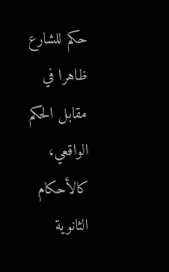حكم للشارع ظاهرا في مقابل الحكم الواقعي، كالأحكام الثانوية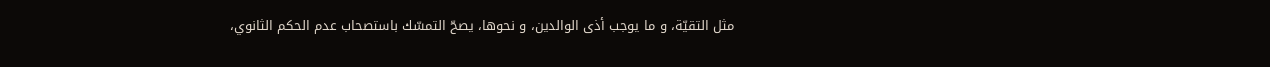مثل التقيّة، و ما يوجب أذى الوالدين، و نحوها، يصحّ التمسّك باستصحاب عدم الحكم الثانوي،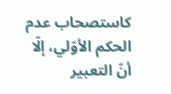كاستصحاب عدم الحكم الأوّلي، إلّا أنّ التعبير